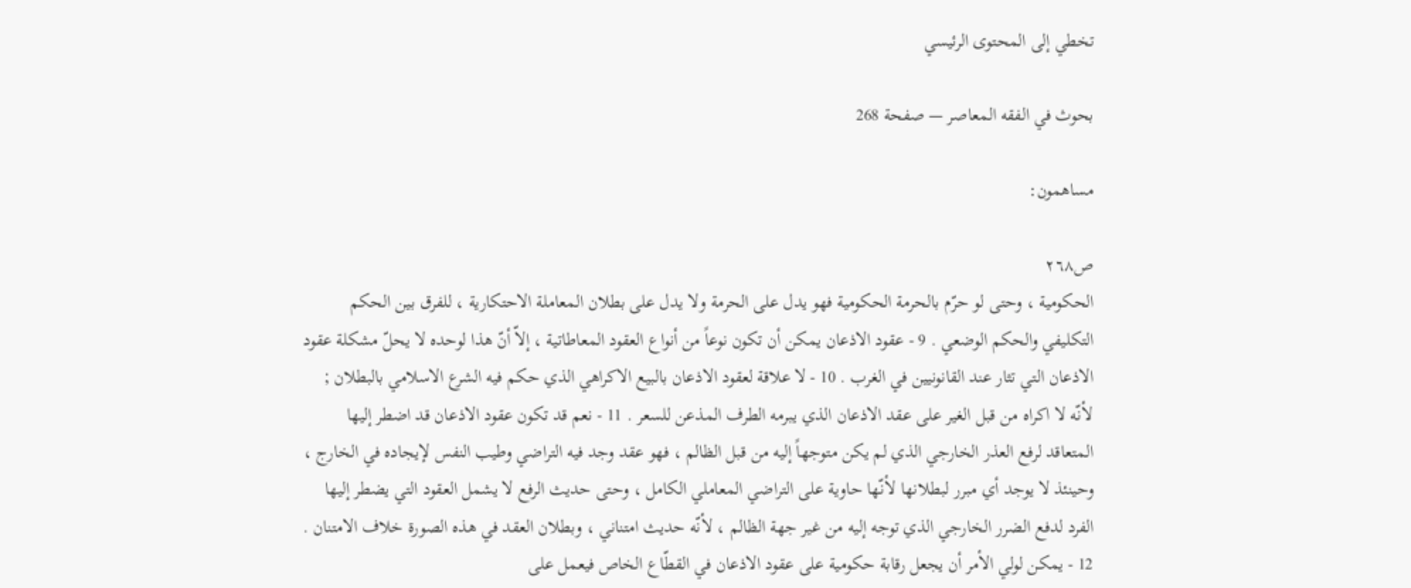تخطي إلى المحتوى الرئيسي

بحوث في الفقه المعاصر — صفحة 268

مساهمون:

ص٢٦٨
الحكومية ، وحتى لو حرّم بالحرمة الحكومية فهو يدل على الحرمة ولا يدل على بطلان المعاملة الاحتكارية ، للفرق بين الحكم التكليفي والحكم الوضعي . 9 - عقود الاذعان يمكن أن تكون نوعاً من أنواع العقود المعاطاتية ، إلاّ أنّ هذا لوحده لا يحلّ مشكلة عقود الاذعان التي تثار عند القانونيين في الغرب . 10 - لا علاقة لعقود الاذعان بالبيع الاكراهي الذي حكم فيه الشرع الاسلامي بالبطلان ; لأنّه لا اكراه من قبل الغير على عقد الاذعان الذي يبرمه الطرف المذعن للسعر . 11 - نعم قد تكون عقود الاذعان قد اضطر إليها المتعاقد لرفع العذر الخارجي الذي لم يكن متوجهاً إليه من قبل الظالم ، فهو عقد وجد فيه التراضي وطيب النفس لإيجاده في الخارج ، وحينئذ لا يوجد أي مبرر لبطلانها لأنّها حاوية على التراضي المعاملي الكامل ، وحتى حديث الرفع لا يشمل العقود التي يضطر إليها الفرد لدفع الضرر الخارجي الذي توجه إليه من غير جهة الظالم ، لأنّه حديث امتناني ، وبطلان العقد في هذه الصورة خلاف الامتنان . 12 - يمكن لولي الأمر أن يجعل رقابة حكومية على عقود الاذعان في القطّاع الخاص فيعمل على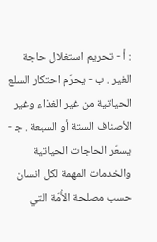: أ - تحريم استغلال حاجة الغير . ب - يحرّم احتكار السلع الحياتية من غير الغذاء وغير الأصناف الستة أو السبعة . ج‍ - يسعّر الحاجات الحياتية والخدمات المهمة لكل انسان حسب مصلحة الأُمّة التي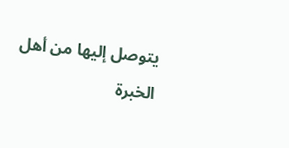يتوصل إليها من أهل الخبرة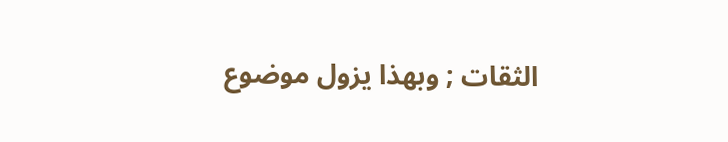الثقات ; وبهذا يزول موضوع